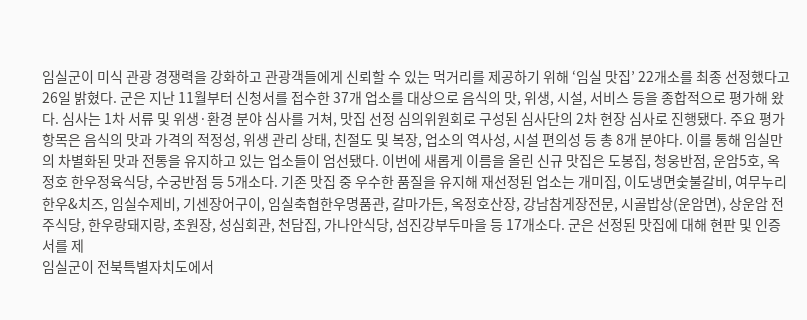임실군이 미식 관광 경쟁력을 강화하고 관광객들에게 신뢰할 수 있는 먹거리를 제공하기 위해 ‘임실 맛집’ 22개소를 최종 선정했다고 26일 밝혔다. 군은 지난 11월부터 신청서를 접수한 37개 업소를 대상으로 음식의 맛, 위생, 시설, 서비스 등을 종합적으로 평가해 왔다. 심사는 1차 서류 및 위생·환경 분야 심사를 거쳐, 맛집 선정 심의위원회로 구성된 심사단의 2차 현장 심사로 진행됐다. 주요 평가 항목은 음식의 맛과 가격의 적정성, 위생 관리 상태, 친절도 및 복장, 업소의 역사성, 시설 편의성 등 총 8개 분야다. 이를 통해 임실만의 차별화된 맛과 전통을 유지하고 있는 업소들이 엄선됐다. 이번에 새롭게 이름을 올린 신규 맛집은 도봉집, 청웅반점, 운암5호, 옥정호 한우정육식당, 수궁반점 등 5개소다. 기존 맛집 중 우수한 품질을 유지해 재선정된 업소는 개미집, 이도냉면숯불갈비, 여무누리한우&치즈, 임실수제비, 기센장어구이, 임실축협한우명품관, 갈마가든, 옥정호산장, 강남참게장전문, 시골밥상(운암면), 상운암 전주식당, 한우랑돼지랑, 초원장, 성심회관, 천담집, 가나안식당, 섬진강부두마을 등 17개소다. 군은 선정된 맛집에 대해 현판 및 인증서를 제
임실군이 전북특별자치도에서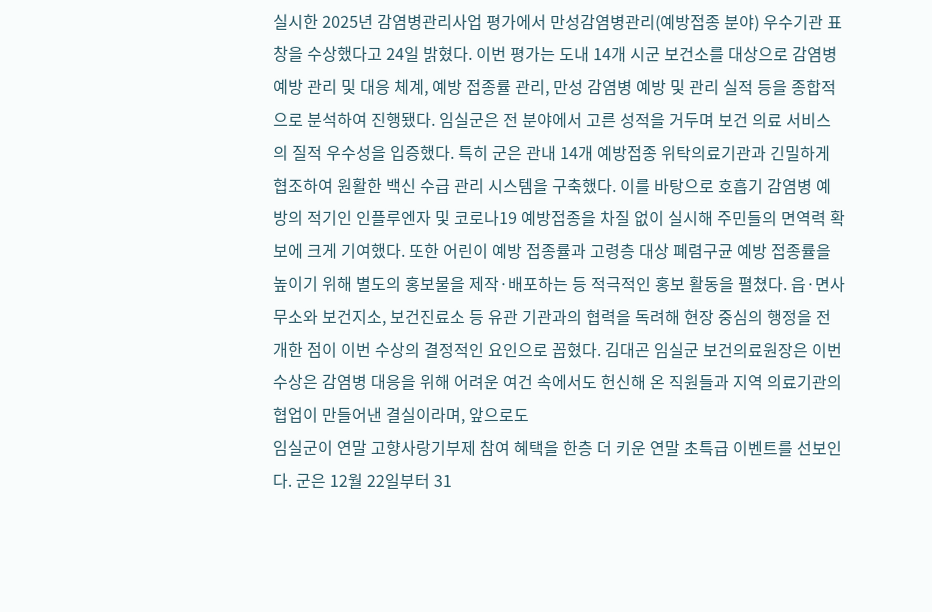실시한 2025년 감염병관리사업 평가에서 만성감염병관리(예방접종 분야) 우수기관 표창을 수상했다고 24일 밝혔다. 이번 평가는 도내 14개 시군 보건소를 대상으로 감염병 예방 관리 및 대응 체계, 예방 접종률 관리, 만성 감염병 예방 및 관리 실적 등을 종합적으로 분석하여 진행됐다. 임실군은 전 분야에서 고른 성적을 거두며 보건 의료 서비스의 질적 우수성을 입증했다. 특히 군은 관내 14개 예방접종 위탁의료기관과 긴밀하게 협조하여 원활한 백신 수급 관리 시스템을 구축했다. 이를 바탕으로 호흡기 감염병 예방의 적기인 인플루엔자 및 코로나19 예방접종을 차질 없이 실시해 주민들의 면역력 확보에 크게 기여했다. 또한 어린이 예방 접종률과 고령층 대상 폐렴구균 예방 접종률을 높이기 위해 별도의 홍보물을 제작·배포하는 등 적극적인 홍보 활동을 펼쳤다. 읍·면사무소와 보건지소, 보건진료소 등 유관 기관과의 협력을 독려해 현장 중심의 행정을 전개한 점이 이번 수상의 결정적인 요인으로 꼽혔다. 김대곤 임실군 보건의료원장은 이번 수상은 감염병 대응을 위해 어려운 여건 속에서도 헌신해 온 직원들과 지역 의료기관의 협업이 만들어낸 결실이라며, 앞으로도
임실군이 연말 고향사랑기부제 참여 혜택을 한층 더 키운 연말 초특급 이벤트를 선보인다. 군은 12월 22일부터 31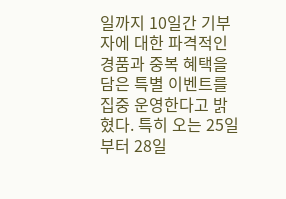일까지 10일간 기부자에 대한 파격적인 경품과 중복 혜택을 담은 특별 이벤트를 집중 운영한다고 밝혔다. 특히 오는 25일부터 28일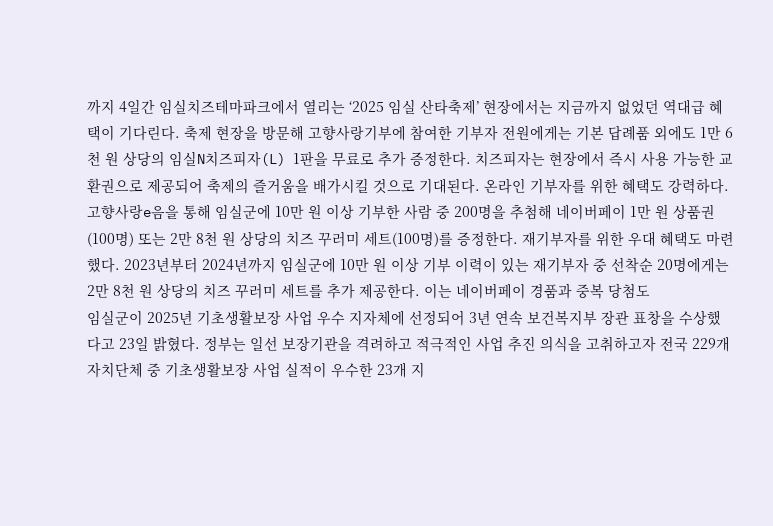까지 4일간 임실치즈테마파크에서 열리는 ‘2025 임실 산타축제’ 현장에서는 지금까지 없었던 역대급 혜택이 기다린다. 축제 현장을 방문해 고향사랑기부에 참여한 기부자 전원에게는 기본 답례품 외에도 1만 6천 원 상당의 임실N치즈피자(L) 1판을 무료로 추가 증정한다. 치즈피자는 현장에서 즉시 사용 가능한 교환권으로 제공되어 축제의 즐거움을 배가시킬 것으로 기대된다. 온라인 기부자를 위한 혜택도 강력하다. 고향사랑e음을 통해 임실군에 10만 원 이상 기부한 사람 중 200명을 추첨해 네이버페이 1만 원 상품권(100명) 또는 2만 8천 원 상당의 치즈 꾸러미 세트(100명)를 증정한다. 재기부자를 위한 우대 혜택도 마련했다. 2023년부터 2024년까지 임실군에 10만 원 이상 기부 이력이 있는 재기부자 중 선착순 20명에게는 2만 8천 원 상당의 치즈 꾸러미 세트를 추가 제공한다. 이는 네이버페이 경품과 중복 당첨도
임실군이 2025년 기초생활보장 사업 우수 지자체에 선정되어 3년 연속 보건복지부 장관 표창을 수상했다고 23일 밝혔다. 정부는 일선 보장기관을 격려하고 적극적인 사업 추진 의식을 고취하고자 전국 229개 자치단체 중 기초생활보장 사업 실적이 우수한 23개 지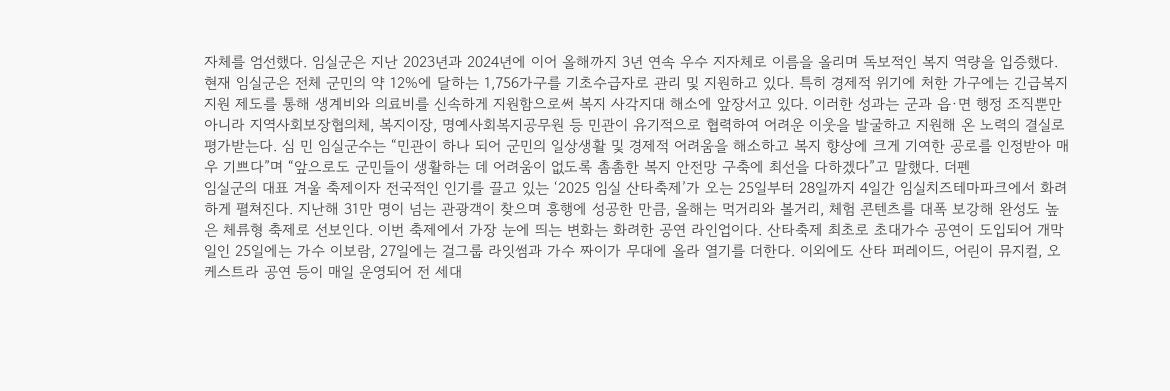자체를 엄선했다. 임실군은 지난 2023년과 2024년에 이어 올해까지 3년 연속 우수 지자체로 이름을 올리며 독보적인 복지 역량을 입증했다. 현재 임실군은 전체 군민의 약 12%에 달하는 1,756가구를 기초수급자로 관리 및 지원하고 있다. 특히 경제적 위기에 처한 가구에는 긴급복지지원 제도를 통해 생계비와 의료비를 신속하게 지원함으로써 복지 사각지대 해소에 앞장서고 있다. 이러한 성과는 군과 읍·면 행정 조직뿐만 아니라 지역사회보장협의체, 복지이장, 명예사회복지공무원 등 민관이 유기적으로 협력하여 어려운 이웃을 발굴하고 지원해 온 노력의 결실로 평가받는다. 심 민 임실군수는 “민관이 하나 되어 군민의 일상생활 및 경제적 어려움을 해소하고 복지 향상에 크게 기여한 공로를 인정받아 매우 기쁘다”며 “앞으로도 군민들이 생활하는 데 어려움이 없도록 촘촘한 복지 안전망 구축에 최선을 다하겠다”고 말했다. 더펜
임실군의 대표 겨울 축제이자 전국적인 인기를 끌고 있는 ‘2025 임실 산타축제’가 오는 25일부터 28일까지 4일간 임실치즈테마파크에서 화려하게 펼쳐진다. 지난해 31만 명이 넘는 관광객이 찾으며 흥행에 성공한 만큼, 올해는 먹거리와 볼거리, 체험 콘텐츠를 대폭 보강해 완성도 높은 체류형 축제로 선보인다. 이번 축제에서 가장 눈에 띄는 변화는 화려한 공연 라인업이다. 산타축제 최초로 초대가수 공연이 도입되어 개막일인 25일에는 가수 이보람, 27일에는 걸그룹 라잇썸과 가수 짜이가 무대에 올라 열기를 더한다. 이외에도 산타 퍼레이드, 어린이 뮤지컬, 오케스트라 공연 등이 매일 운영되어 전 세대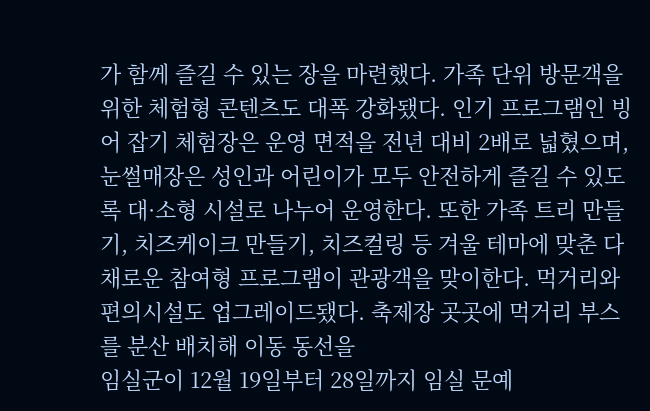가 함께 즐길 수 있는 장을 마련했다. 가족 단위 방문객을 위한 체험형 콘텐츠도 대폭 강화됐다. 인기 프로그램인 빙어 잡기 체험장은 운영 면적을 전년 대비 2배로 넓혔으며, 눈썰매장은 성인과 어린이가 모두 안전하게 즐길 수 있도록 대·소형 시설로 나누어 운영한다. 또한 가족 트리 만들기, 치즈케이크 만들기, 치즈컬링 등 겨울 테마에 맞춘 다채로운 참여형 프로그램이 관광객을 맞이한다. 먹거리와 편의시설도 업그레이드됐다. 축제장 곳곳에 먹거리 부스를 분산 배치해 이동 동선을
임실군이 12월 19일부터 28일까지 임실 문예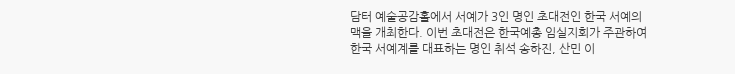담터 예술공감홀에서 서예가 3인 명인 초대전인 한국 서예의 맥을 개최한다. 이번 초대전은 한국예총 임실지회가 주관하여 한국 서예계를 대표하는 명인 취석 송하진, 산민 이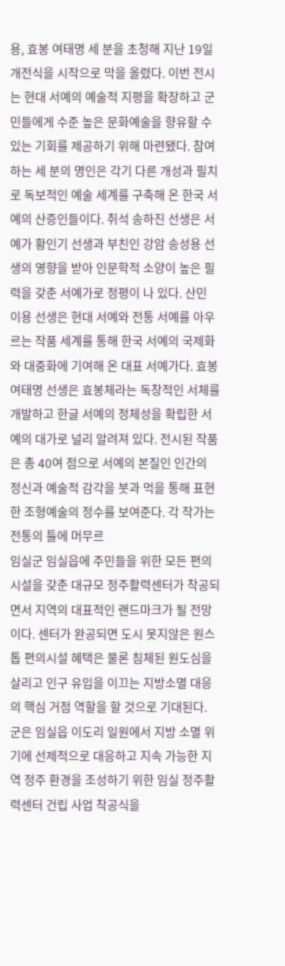용, 효봉 여태명 세 분을 초청해 지난 19일 개전식을 시작으로 막을 올렸다. 이번 전시는 현대 서예의 예술적 지평을 확장하고 군민들에게 수준 높은 문화예술을 향유할 수 있는 기회를 제공하기 위해 마련됐다. 참여하는 세 분의 명인은 각기 다른 개성과 필치로 독보적인 예술 세계를 구축해 온 한국 서예의 산증인들이다. 취석 송하진 선생은 서예가 황인기 선생과 부친인 강암 송성용 선생의 영향을 받아 인문학적 소양이 높은 필력을 갖춘 서예가로 정평이 나 있다. 산민 이용 선생은 현대 서예와 전통 서예를 아우르는 작품 세계를 통해 한국 서예의 국제화와 대중화에 기여해 온 대표 서예가다. 효봉 여태명 선생은 효봉체라는 독창적인 서체를 개발하고 한글 서예의 정체성을 확립한 서예의 대가로 널리 알려져 있다. 전시된 작품은 총 40여 점으로 서예의 본질인 인간의 정신과 예술적 감각을 붓과 먹을 통해 표현한 조형예술의 정수를 보여준다. 각 작가는 전통의 틀에 머무르
임실군 임실읍에 주민들을 위한 모든 편의시설을 갖춘 대규모 정주활력센터가 착공되면서 지역의 대표적인 랜드마크가 될 전망이다. 센터가 완공되면 도시 못지않은 원스톱 편의시설 혜택은 물론 침체된 원도심을 살리고 인구 유입을 이끄는 지방소멸 대응의 핵심 거점 역할을 할 것으로 기대된다. 군은 임실읍 이도리 일원에서 지방 소멸 위기에 선제적으로 대응하고 지속 가능한 지역 정주 환경을 조성하기 위한 임실 정주활력센터 건립 사업 착공식을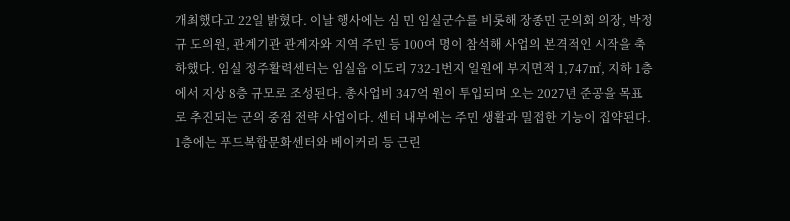개최했다고 22일 밝혔다. 이날 행사에는 심 민 임실군수를 비롯해 장종민 군의회 의장, 박정규 도의원, 관계기관 관계자와 지역 주민 등 100여 명이 참석해 사업의 본격적인 시작을 축하했다. 임실 정주활력센터는 임실읍 이도리 732-1번지 일원에 부지면적 1,747㎡, 지하 1층에서 지상 8층 규모로 조성된다. 총사업비 347억 원이 투입되며 오는 2027년 준공을 목표로 추진되는 군의 중점 전략 사업이다. 센터 내부에는 주민 생활과 밀접한 기능이 집약된다. 1층에는 푸드복합문화센터와 베이커리 등 근린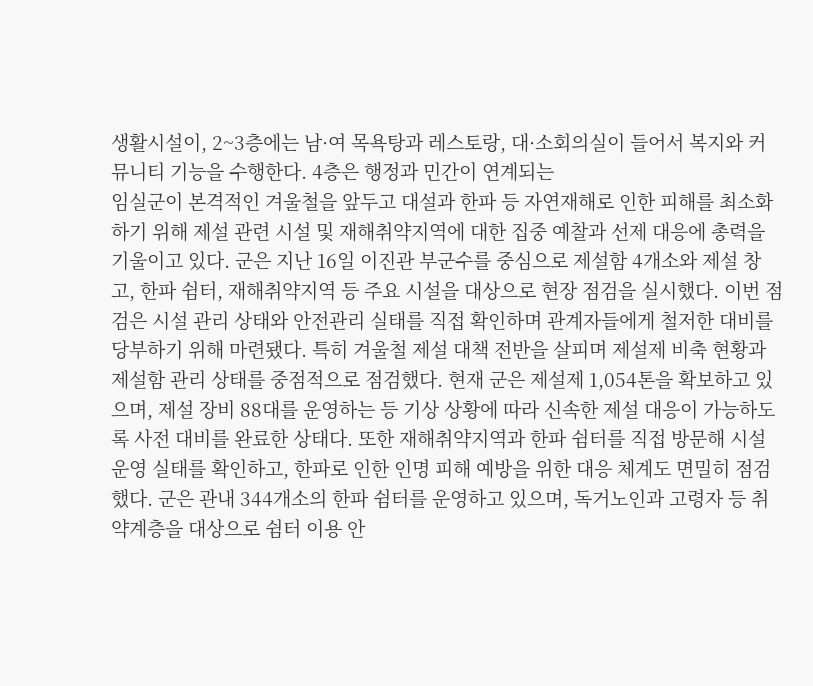생활시설이, 2~3층에는 남·여 목욕탕과 레스토랑, 대·소회의실이 들어서 복지와 커뮤니티 기능을 수행한다. 4층은 행정과 민간이 연계되는
임실군이 본격적인 겨울철을 앞두고 대설과 한파 등 자연재해로 인한 피해를 최소화하기 위해 제설 관련 시설 및 재해취약지역에 대한 집중 예찰과 선제 대응에 총력을 기울이고 있다. 군은 지난 16일 이진관 부군수를 중심으로 제설함 4개소와 제설 창고, 한파 쉼터, 재해취약지역 등 주요 시설을 대상으로 현장 점검을 실시했다. 이번 점검은 시설 관리 상태와 안전관리 실태를 직접 확인하며 관계자들에게 철저한 대비를 당부하기 위해 마련됐다. 특히 겨울철 제설 대책 전반을 살피며 제설제 비축 현황과 제설함 관리 상태를 중점적으로 점검했다. 현재 군은 제설제 1,054톤을 확보하고 있으며, 제설 장비 88대를 운영하는 등 기상 상황에 따라 신속한 제설 대응이 가능하도록 사전 대비를 완료한 상태다. 또한 재해취약지역과 한파 쉼터를 직접 방문해 시설 운영 실태를 확인하고, 한파로 인한 인명 피해 예방을 위한 대응 체계도 면밀히 점검했다. 군은 관내 344개소의 한파 쉼터를 운영하고 있으며, 독거노인과 고령자 등 취약계층을 대상으로 쉼터 이용 안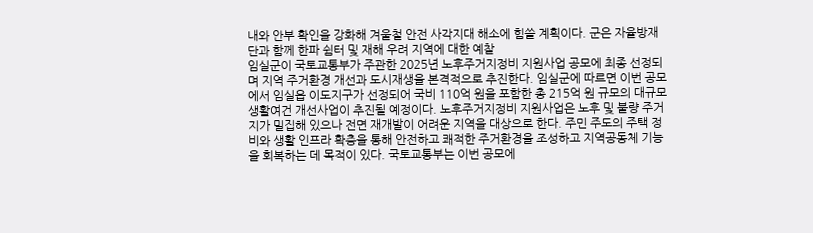내와 안부 확인을 강화해 겨울철 안전 사각지대 해소에 힘쓸 계획이다. 군은 자율방재단과 함께 한파 쉼터 및 재해 우려 지역에 대한 예찰
임실군이 국토교통부가 주관한 2025년 노후주거지정비 지원사업 공모에 최종 선정되며 지역 주거환경 개선과 도시재생을 본격적으로 추진한다. 임실군에 따르면 이번 공모에서 임실읍 이도지구가 선정되어 국비 110억 원을 포함한 총 215억 원 규모의 대규모 생활여건 개선사업이 추진될 예정이다. 노후주거지정비 지원사업은 노후 및 불량 주거지가 밀집해 있으나 전면 재개발이 어려운 지역을 대상으로 한다. 주민 주도의 주택 정비와 생활 인프라 확충을 통해 안전하고 쾌적한 주거환경을 조성하고 지역공동체 기능을 회복하는 데 목적이 있다. 국토교통부는 이번 공모에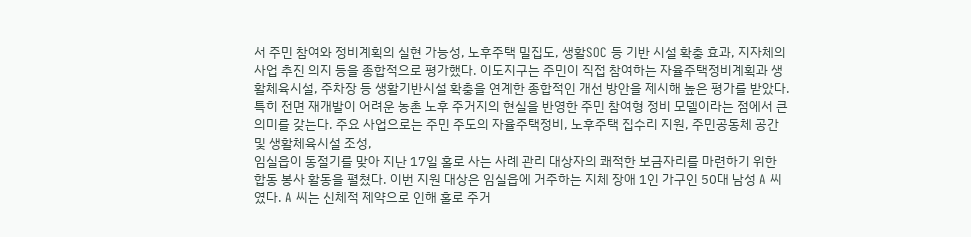서 주민 참여와 정비계획의 실현 가능성, 노후주택 밀집도, 생활SOC 등 기반 시설 확충 효과, 지자체의 사업 추진 의지 등을 종합적으로 평가했다. 이도지구는 주민이 직접 참여하는 자율주택정비계획과 생활체육시설, 주차장 등 생활기반시설 확충을 연계한 종합적인 개선 방안을 제시해 높은 평가를 받았다. 특히 전면 재개발이 어려운 농촌 노후 주거지의 현실을 반영한 주민 참여형 정비 모델이라는 점에서 큰 의미를 갖는다. 주요 사업으로는 주민 주도의 자율주택정비, 노후주택 집수리 지원, 주민공동체 공간 및 생활체육시설 조성,
임실읍이 동절기를 맞아 지난 17일 홀로 사는 사례 관리 대상자의 쾌적한 보금자리를 마련하기 위한 합동 봉사 활동을 펼쳤다. 이번 지원 대상은 임실읍에 거주하는 지체 장애 1인 가구인 50대 남성 A 씨였다. A 씨는 신체적 제약으로 인해 홀로 주거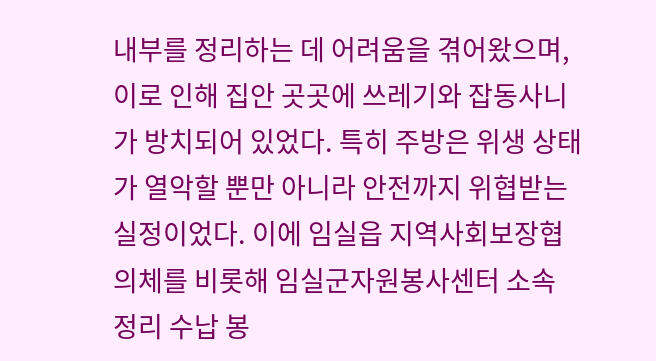내부를 정리하는 데 어려움을 겪어왔으며, 이로 인해 집안 곳곳에 쓰레기와 잡동사니가 방치되어 있었다. 특히 주방은 위생 상태가 열악할 뿐만 아니라 안전까지 위협받는 실정이었다. 이에 임실읍 지역사회보장협의체를 비롯해 임실군자원봉사센터 소속 정리 수납 봉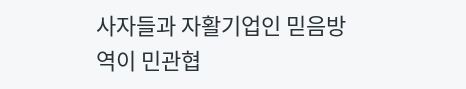사자들과 자활기업인 믿음방역이 민관협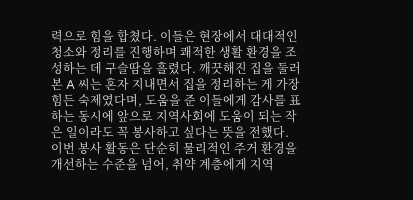력으로 힘을 합쳤다. 이들은 현장에서 대대적인 청소와 정리를 진행하며 쾌적한 생활 환경을 조성하는 데 구슬땀을 흘렸다. 깨끗해진 집을 둘러본 A 씨는 혼자 지내면서 집을 정리하는 게 가장 힘든 숙제였다며, 도움을 준 이들에게 감사를 표하는 동시에 앞으로 지역사회에 도움이 되는 작은 일이라도 꼭 봉사하고 싶다는 뜻을 전했다. 이번 봉사 활동은 단순히 물리적인 주거 환경을 개선하는 수준을 넘어, 취약 계층에게 지역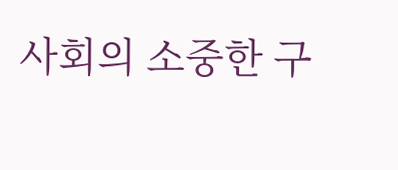사회의 소중한 구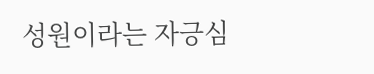성원이라는 자긍심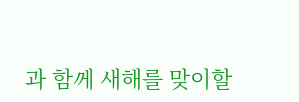과 함께 새해를 맞이할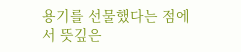용기를 선물했다는 점에서 뜻깊은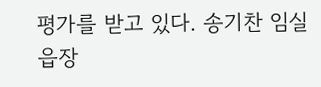평가를 받고 있다. 송기찬 임실읍장